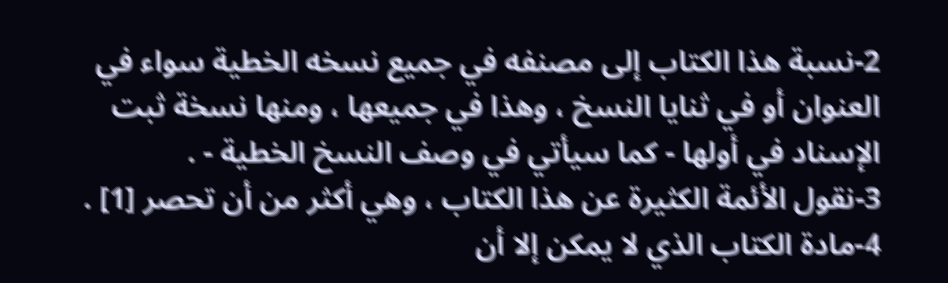2-نسبة هذا الكتاب إلى مصنفه في جميع نسخه الخطية سواء في العنوان أو في ثنايا النسخ ، وهذا في جميعها ، ومنها نسخة ثبت الإسناد في أولها - كما سيأتي في وصف النسخ الخطية - .
3-نقول الأئمة الكثيرة عن هذا الكتاب ، وهي أكثر من أن تحصر [1] .
4-مادة الكتاب الذي لا يمكن إلا أن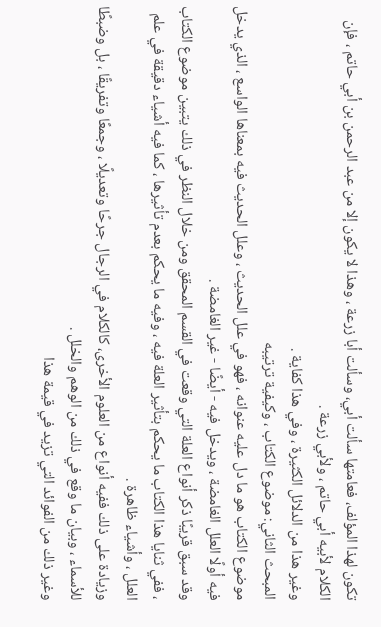تكون لهذا المؤلف، فعامتها سألت أبي، وسألت أبا زرعة ، وهذا لا يكون إلا من عبد الرحمن بن أبي حاتم ، فإن الكلام لأبيه أبي حاتم ، ولأبي زرعة .
وغير هذا من الدلائل الكثيرة ، وفي هذا كفاية .
المبحث الثاني: موضوع الكتاب ، وكيفية ترتيبه
موضوع الكتاب هو ما دل عليه عنوانه ، فهو في علل الحديث ، وعلل الحديث فيه بمعناها الواسع ، الذي يدخل فيه أولًا العلل الغامضة ، ويدخل فيه - أيضًا - غير الغامضة .
وقد سبق قريبًا ذكر أنواع العلة التي وقعت في القسم المحقق ومن خلال النظر في ذلك يتبين موضوع الكتاب ، ففي ثنايا هذا الكتاب ما يحكم بتأثير العلة فيه ، وفيه ما يحكم بعدم تأثيرها ، كما فيه أشياء دقيقة في علم العلل ، وأشياء ظاهرة .
وزيادة على ذلك ففيه أنواع من العلوم الأخرى، كالكلام في الرجال جرحًا وتعديلًا ، وجمعًا وتفريقًا ، بل وضبطًا للأسماء ، وبيان ما وقع في ذلك من الوهم والخلل .
وغير ذلك من الفوائد التي تزيد في قيمة هذا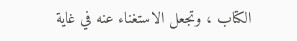الكتاب ، وتجعل الاستغناء عنه في غاية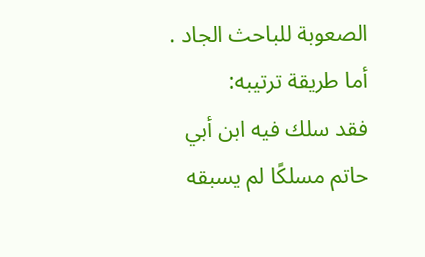الصعوبة للباحث الجاد .
أما طريقة ترتيبه:
فقد سلك فيه ابن أبي حاتم مسلكًا لم يسبقه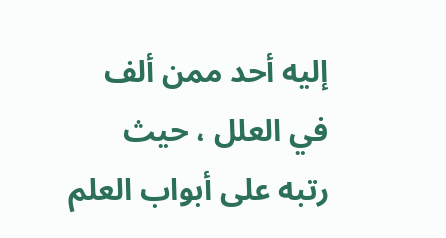إليه أحد ممن ألف في العلل ، حيث رتبه على أبواب العلم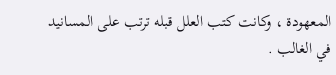المعهودة ، وكانت كتب العلل قبله ترتب على المسانيد في الغالب .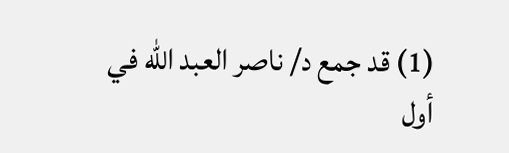(1) قد جمع د/ ناصر العبد الله في أول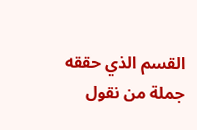القسم الذي حققه جملة من نقول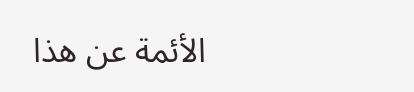الأئمة عن هذا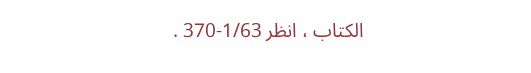الكتاب ، انظر 1/63-370 .